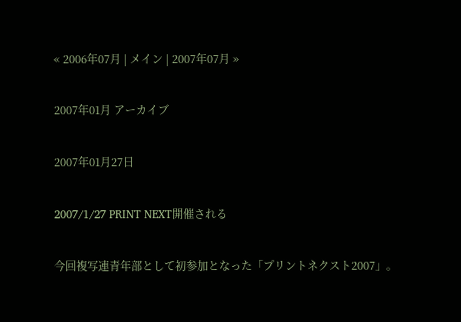« 2006年07月 | メイン | 2007年07月 »

2007年01月 アーカイブ

2007年01月27日

2007/1/27 PRINT NEXT開催される

今回複写連青年部として初参加となった「プリントネクスト2007」。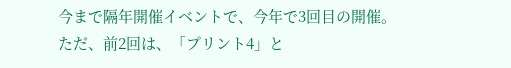今まで隔年開催イベントで、今年で3回目の開催。
ただ、前2回は、「プリント4」と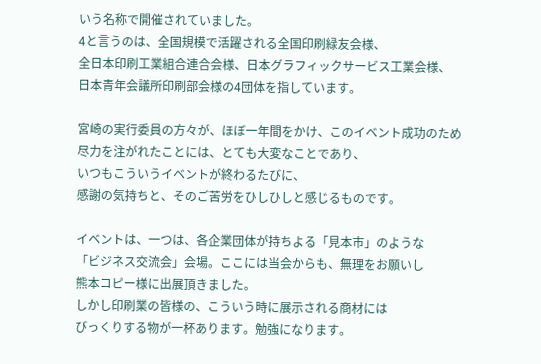いう名称で開催されていました。
4と言うのは、全国規模で活躍される全国印刷緑友会様、
全日本印刷工業組合連合会様、日本グラフィックサービス工業会様、
日本青年会議所印刷部会様の4団体を指しています。

宮崎の実行委員の方々が、ほぼ一年間をかけ、このイベント成功のため
尽力を注がれたことには、とても大変なことであり、
いつもこういうイベントが終わるたびに、
感謝の気持ちと、そのご苦労をひしひしと感じるものです。

イベントは、一つは、各企業団体が持ちよる「見本市」のような
「ビジネス交流会」会場。ここには当会からも、無理をお願いし
熊本コピー様に出展頂きました。
しかし印刷業の皆様の、こういう時に展示される商材には
びっくりする物が一杯あります。勉強になります。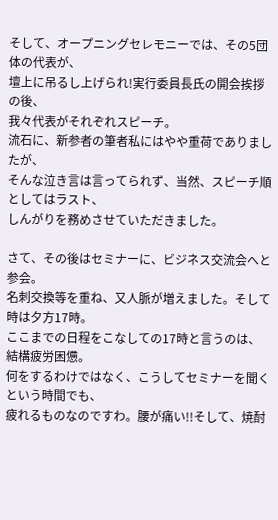そして、オープニングセレモニーでは、その5団体の代表が、
壇上に吊るし上げられ!実行委員長氏の開会挨拶の後、
我々代表がそれぞれスピーチ。
流石に、新参者の筆者私にはやや重荷でありましたが、
そんな泣き言は言ってられず、当然、スピーチ順としてはラスト、
しんがりを務めさせていただきました。

さて、その後はセミナーに、ビジネス交流会へと参会。
名刺交換等を重ね、又人脈が増えました。そして時は夕方17時。
ここまでの日程をこなしての17時と言うのは、結構疲労困憊。
何をするわけではなく、こうしてセミナーを聞くという時間でも、
疲れるものなのですわ。腰が痛い!!そして、焼酎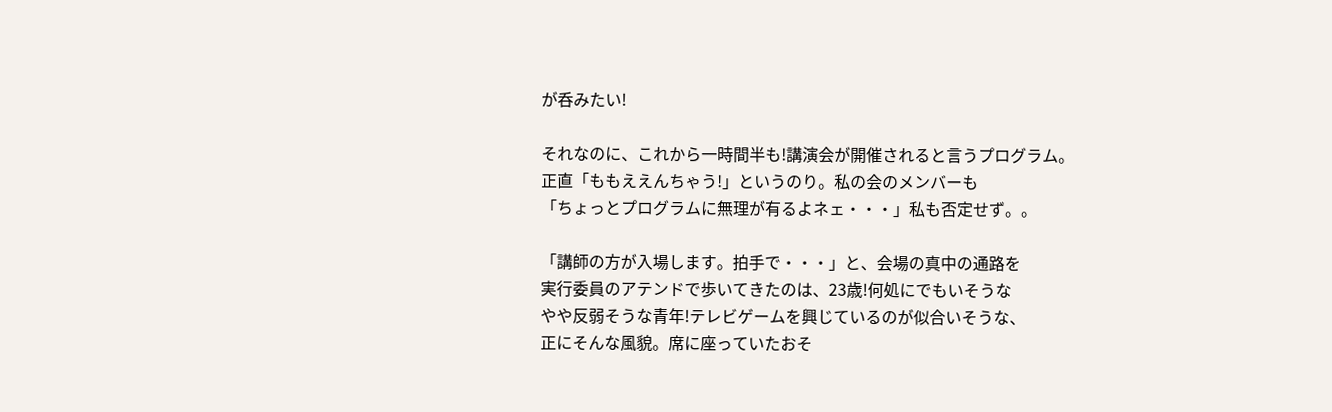が呑みたい!

それなのに、これから一時間半も!講演会が開催されると言うプログラム。
正直「ももええんちゃう!」というのり。私の会のメンバーも
「ちょっとプログラムに無理が有るよネェ・・・」私も否定せず。。

「講師の方が入場します。拍手で・・・」と、会場の真中の通路を
実行委員のアテンドで歩いてきたのは、23歳!何処にでもいそうな
やや反弱そうな青年!テレビゲームを興じているのが似合いそうな、
正にそんな風貌。席に座っていたおそ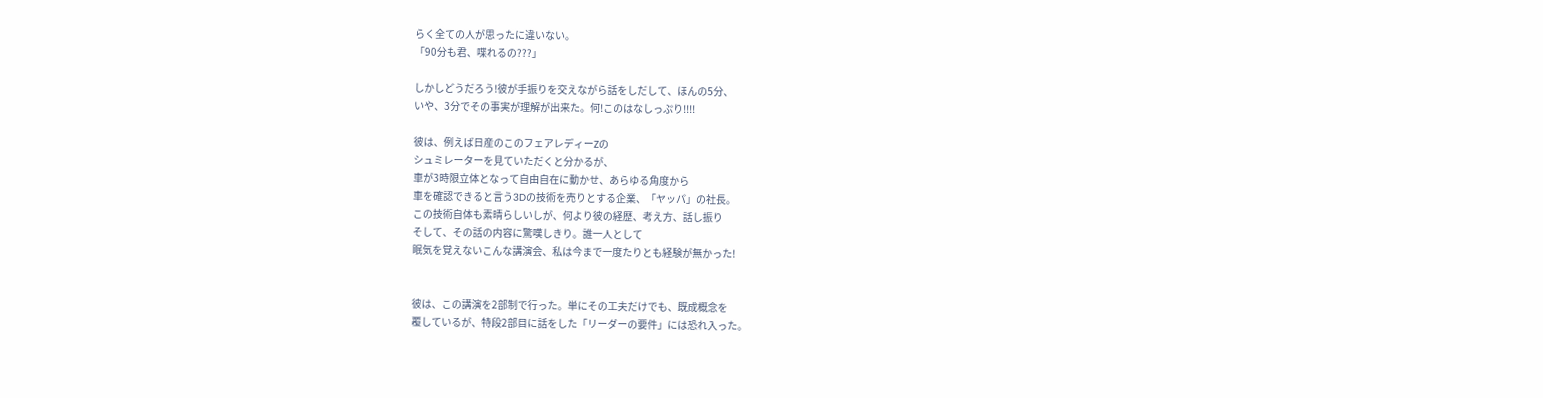らく全ての人が思ったに違いない。
「90分も君、喋れるの???」

しかしどうだろう!彼が手振りを交えながら話をしだして、ほんの5分、
いや、3分でその事実が理解が出来た。何!このはなしっぷり!!!!

彼は、例えば日産のこのフェアレディーZの
シュミレーターを見ていただくと分かるが、
車が3時限立体となって自由自在に動かせ、あらゆる角度から
車を確認できると言う3Dの技術を売りとする企業、「ヤッパ」の社長。
この技術自体も素晴らしいしが、何より彼の経歴、考え方、話し振り
そして、その話の内容に驚嘆しきり。誰一人として
眠気を覚えないこんな講演会、私は今まで一度たりとも経験が無かった!


彼は、この講演を2部制で行った。単にその工夫だけでも、既成概念を
覆しているが、特段2部目に話をした「リーダーの要件」には恐れ入った。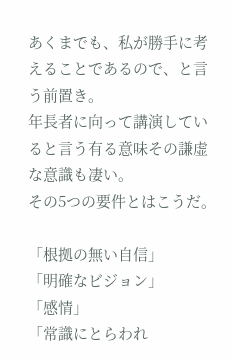あくまでも、私が勝手に考えることであるので、と言う前置き。
年長者に向って講演していると言う有る意味その謙虚な意識も凄い。
その5つの要件とはこうだ。

「根拠の無い自信」
「明確なビジョン」
「感情」
「常識にとらわれ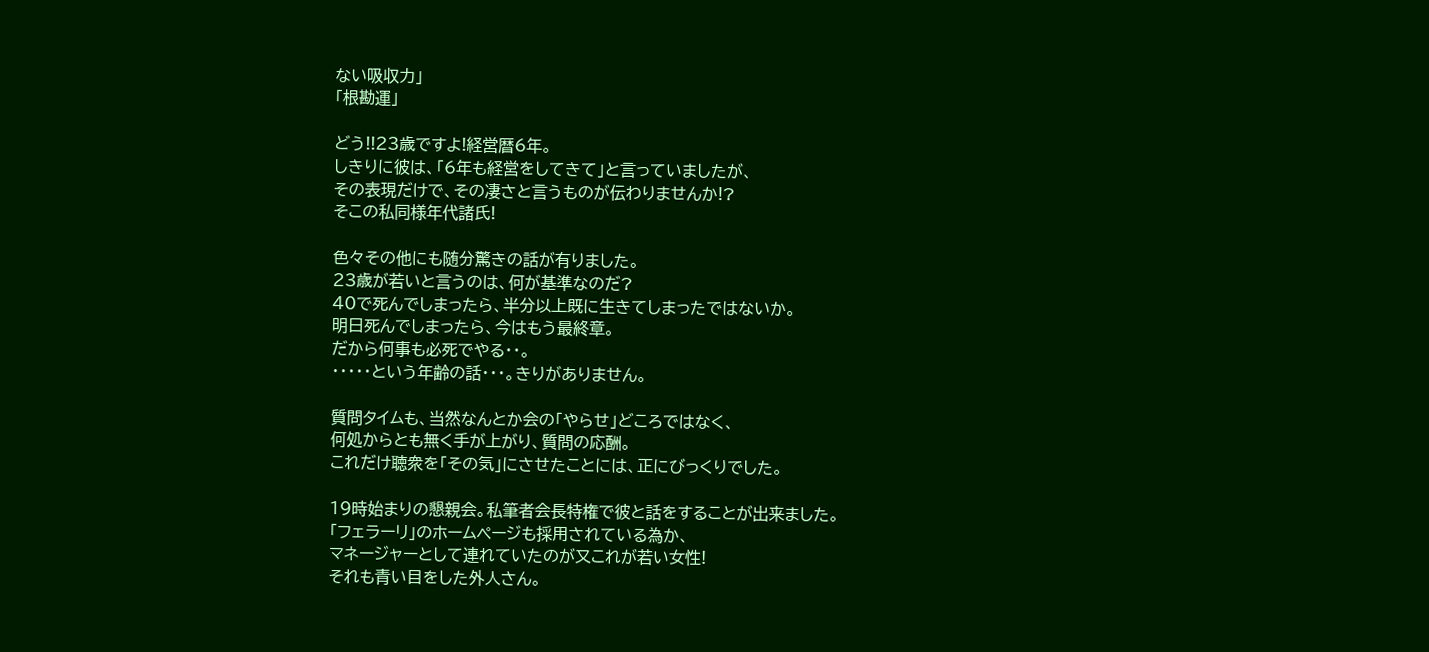ない吸収力」
「根勘運」

どう!!23歳ですよ!経営暦6年。
しきりに彼は、「6年も経営をしてきて」と言っていましたが、
その表現だけで、その凄さと言うものが伝わりませんか!?
そこの私同様年代諸氏!

色々その他にも随分驚きの話が有りました。
23歳が若いと言うのは、何が基準なのだ?
40で死んでしまったら、半分以上既に生きてしまったではないか。
明日死んでしまったら、今はもう最終章。
だから何事も必死でやる・・。
・・・・・という年齢の話・・・。きりがありません。

質問タイムも、当然なんとか会の「やらせ」どころではなく、
何処からとも無く手が上がり、質問の応酬。
これだけ聴衆を「その気」にさせたことには、正にびっくりでした。

19時始まりの懇親会。私筆者会長特権で彼と話をすることが出来ました。
「フェラーリ」のホームページも採用されている為か、
マネージャーとして連れていたのが又これが若い女性!
それも青い目をした外人さん。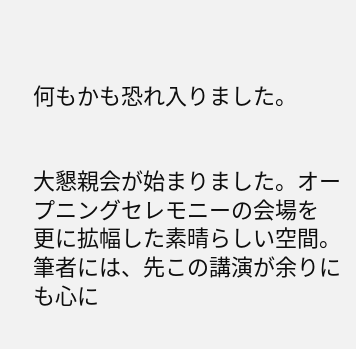何もかも恐れ入りました。


大懇親会が始まりました。オープニングセレモニーの会場を
更に拡幅した素晴らしい空間。
筆者には、先この講演が余りにも心に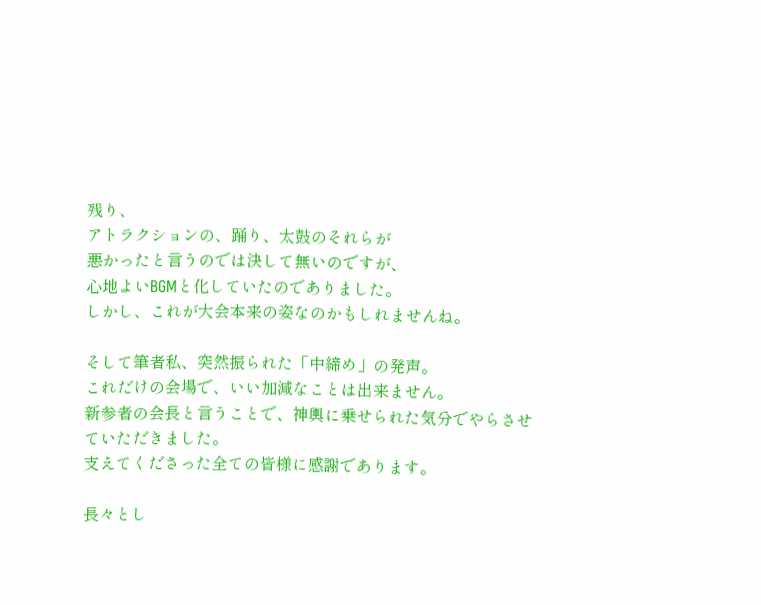残り、
アトラクションの、踊り、太鼓のそれらが
悪かったと言うのでは決して無いのですが、
心地よいBGMと化していたのでありました。
しかし、これが大会本来の姿なのかもしれませんね。

そして筆者私、突然振られた「中締め」の発声。
これだけの会場で、いい加減なことは出来ません。
新参者の会長と言うことで、神輿に乗せられた気分でやらさせていただきました。
支えてくださった全ての皆様に感謝であります。

長々とし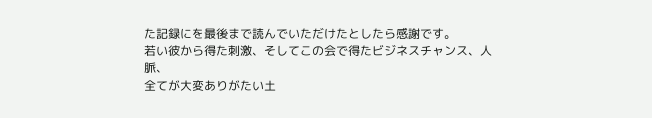た記録にを最後まで読んでいただけたとしたら感謝です。
若い彼から得た刺激、そしてこの会で得たビジネスチャンス、人脈、
全てが大変ありがたい土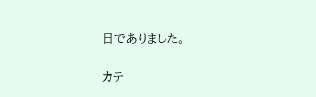日でありました。

カテ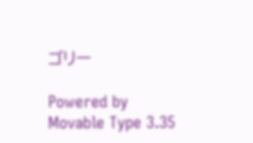ゴリー

Powered by
Movable Type 3.35